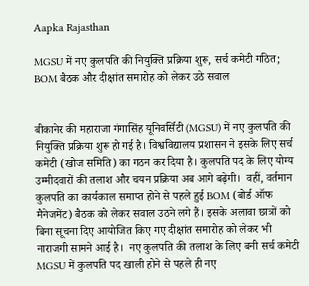Aapka Rajasthan

MGSU में नए कुलपति की नियुक्ति प्रक्रिया शुरू, सर्च कमेटी गठित; BOM बैठक और दीक्षांत समारोह को लेकर उठे सवाल


बीकानेर की महाराजा गंगासिंह यूनिवर्सिटी (MGSU) में नए कुलपति की नियुक्ति प्रक्रिया शुरू हो गई है। विश्वविद्यालय प्रशासन ने इसके लिए सर्च कमेटी (खोज समिति) का गठन कर दिया है। कुलपति पद के लिए योग्य उम्मीदवारों की तलाश और चयन प्रक्रिया अब आगे बढ़ेगी।  वहीं, वर्तमान कुलपति का कार्यकाल समाप्त होने से पहले हुई BOM (बोर्ड ऑफ मैनेजमेंट) बैठक को लेकर सवाल उठने लगे हैं। इसके अलावा छात्रों को बिना सूचना दिए आयोजित किए गए दीक्षांत समारोह को लेकर भी नाराजगी सामने आई है।  नए कुलपति की तलाश के लिए बनी सर्च कमेटी  MGSU में कुलपति पद खाली होने से पहले ही नए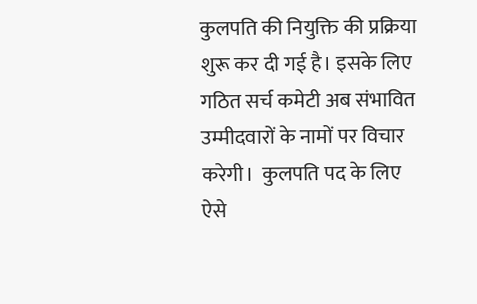कुलपति की नियुक्ति की प्रक्रिया शुरू कर दी गई है। इसके लिए गठित सर्च कमेटी अब संभावित उम्मीदवारों के नामों पर विचार करेगी।  कुलपति पद के लिए ऐसे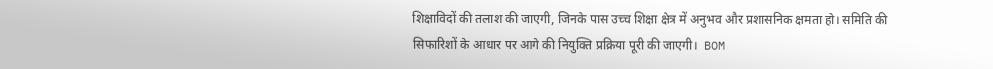शिक्षाविदों की तलाश की जाएगी, जिनके पास उच्च शिक्षा क्षेत्र में अनुभव और प्रशासनिक क्षमता हो। समिति की सिफारिशों के आधार पर आगे की नियुक्ति प्रक्रिया पूरी की जाएगी।  BOM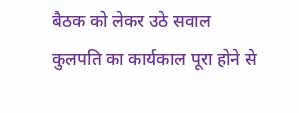बैठक को लेकर उठे सवाल  कुलपति का कार्यकाल पूरा होने से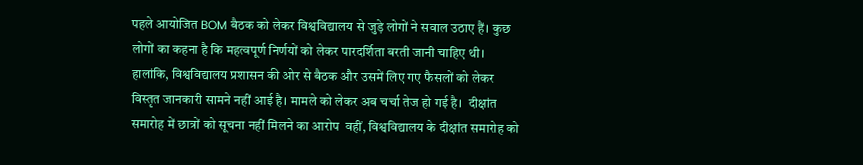पहले आयोजित BOM बैठक को लेकर विश्वविद्यालय से जुड़े लोगों ने सवाल उठाए हैं। कुछ लोगों का कहना है कि महत्वपूर्ण निर्णयों को लेकर पारदर्शिता बरती जानी चाहिए थी।  हालांकि, विश्वविद्यालय प्रशासन की ओर से बैठक और उसमें लिए गए फैसलों को लेकर विस्तृत जानकारी सामने नहीं आई है। मामले को लेकर अब चर्चा तेज हो गई है।  दीक्षांत समारोह में छात्रों को सूचना नहीं मिलने का आरोप  वहीं, विश्वविद्यालय के दीक्षांत समारोह को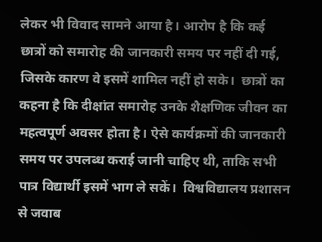लेकर भी विवाद सामने आया है। आरोप है कि कई छात्रों को समारोह की जानकारी समय पर नहीं दी गई, जिसके कारण वे इसमें शामिल नहीं हो सके।  छात्रों का कहना है कि दीक्षांत समारोह उनके शैक्षणिक जीवन का महत्वपूर्ण अवसर होता है। ऐसे कार्यक्रमों की जानकारी समय पर उपलब्ध कराई जानी चाहिए थी, ताकि सभी पात्र विद्यार्थी इसमें भाग ले सकें।  विश्वविद्यालय प्रशासन से जवाब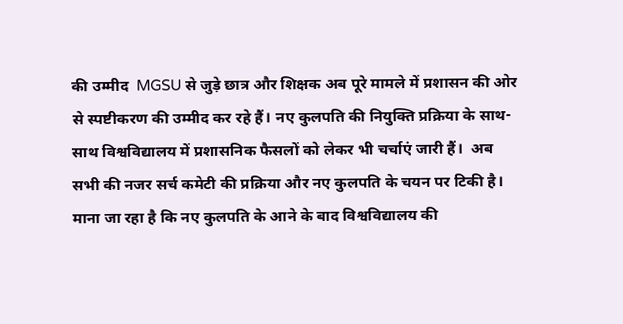की उम्मीद  MGSU से जुड़े छात्र और शिक्षक अब पूरे मामले में प्रशासन की ओर से स्पष्टीकरण की उम्मीद कर रहे हैं। नए कुलपति की नियुक्ति प्रक्रिया के साथ-साथ विश्वविद्यालय में प्रशासनिक फैसलों को लेकर भी चर्चाएं जारी हैं।  अब सभी की नजर सर्च कमेटी की प्रक्रिया और नए कुलपति के चयन पर टिकी है। माना जा रहा है कि नए कुलपति के आने के बाद विश्वविद्यालय की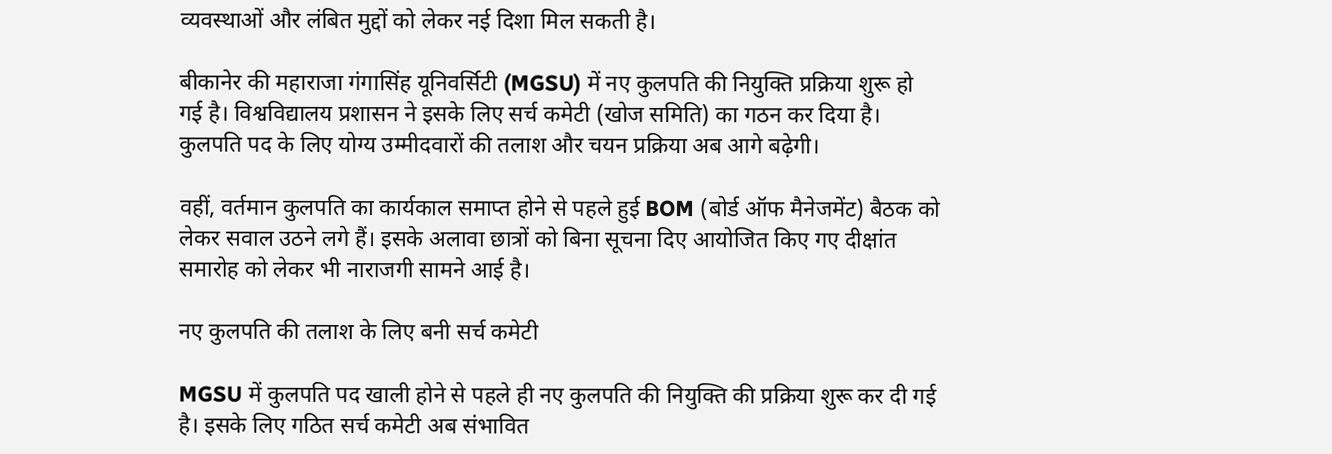व्यवस्थाओं और लंबित मुद्दों को लेकर नई दिशा मिल सकती है।

बीकानेर की महाराजा गंगासिंह यूनिवर्सिटी (MGSU) में नए कुलपति की नियुक्ति प्रक्रिया शुरू हो गई है। विश्वविद्यालय प्रशासन ने इसके लिए सर्च कमेटी (खोज समिति) का गठन कर दिया है। कुलपति पद के लिए योग्य उम्मीदवारों की तलाश और चयन प्रक्रिया अब आगे बढ़ेगी।

वहीं, वर्तमान कुलपति का कार्यकाल समाप्त होने से पहले हुई BOM (बोर्ड ऑफ मैनेजमेंट) बैठक को लेकर सवाल उठने लगे हैं। इसके अलावा छात्रों को बिना सूचना दिए आयोजित किए गए दीक्षांत समारोह को लेकर भी नाराजगी सामने आई है।

नए कुलपति की तलाश के लिए बनी सर्च कमेटी

MGSU में कुलपति पद खाली होने से पहले ही नए कुलपति की नियुक्ति की प्रक्रिया शुरू कर दी गई है। इसके लिए गठित सर्च कमेटी अब संभावित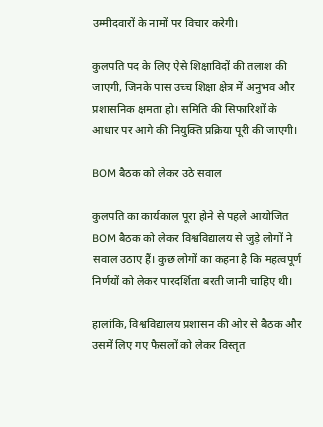उम्मीदवारों के नामों पर विचार करेगी।

कुलपति पद के लिए ऐसे शिक्षाविदों की तलाश की जाएगी, जिनके पास उच्च शिक्षा क्षेत्र में अनुभव और प्रशासनिक क्षमता हो। समिति की सिफारिशों के आधार पर आगे की नियुक्ति प्रक्रिया पूरी की जाएगी।

BOM बैठक को लेकर उठे सवाल

कुलपति का कार्यकाल पूरा होने से पहले आयोजित BOM बैठक को लेकर विश्वविद्यालय से जुड़े लोगों ने सवाल उठाए हैं। कुछ लोगों का कहना है कि महत्वपूर्ण निर्णयों को लेकर पारदर्शिता बरती जानी चाहिए थी।

हालांकि, विश्वविद्यालय प्रशासन की ओर से बैठक और उसमें लिए गए फैसलों को लेकर विस्तृत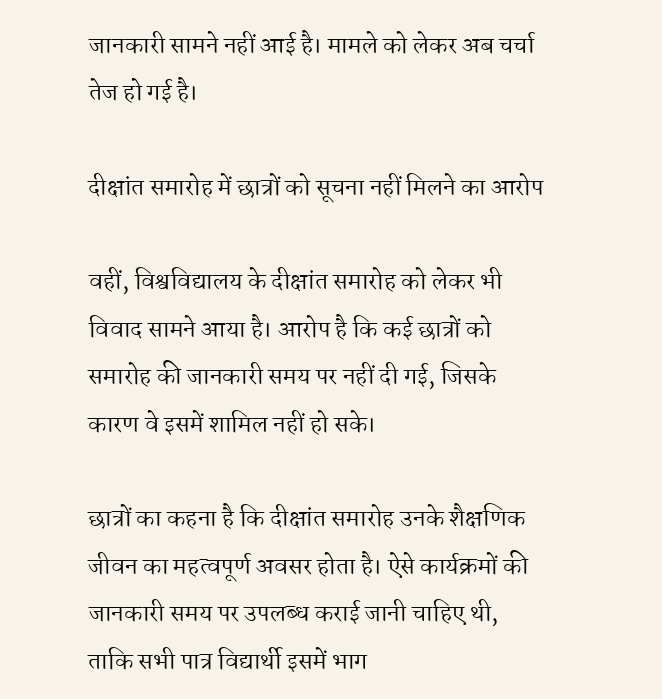जानकारी सामने नहीं आई है। मामले को लेकर अब चर्चा तेज हो गई है।

दीक्षांत समारोह में छात्रों को सूचना नहीं मिलने का आरोप

वहीं, विश्वविद्यालय के दीक्षांत समारोह को लेकर भी विवाद सामने आया है। आरोप है कि कई छात्रों को समारोह की जानकारी समय पर नहीं दी गई, जिसके कारण वे इसमें शामिल नहीं हो सके।

छात्रों का कहना है कि दीक्षांत समारोह उनके शैक्षणिक जीवन का महत्वपूर्ण अवसर होता है। ऐसे कार्यक्रमों की जानकारी समय पर उपलब्ध कराई जानी चाहिए थी, ताकि सभी पात्र विद्यार्थी इसमें भाग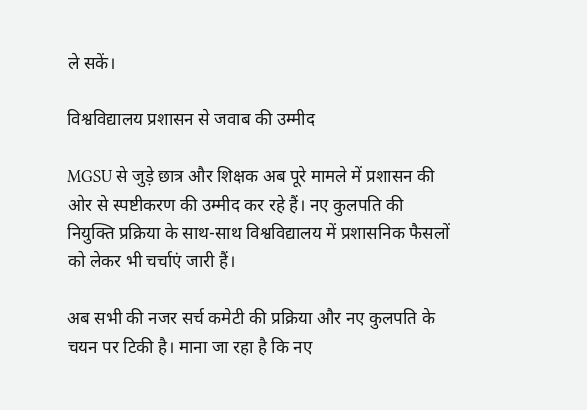ले सकें।

विश्वविद्यालय प्रशासन से जवाब की उम्मीद

MGSU से जुड़े छात्र और शिक्षक अब पूरे मामले में प्रशासन की ओर से स्पष्टीकरण की उम्मीद कर रहे हैं। नए कुलपति की नियुक्ति प्रक्रिया के साथ-साथ विश्वविद्यालय में प्रशासनिक फैसलों को लेकर भी चर्चाएं जारी हैं।

अब सभी की नजर सर्च कमेटी की प्रक्रिया और नए कुलपति के चयन पर टिकी है। माना जा रहा है कि नए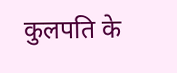कुलपति के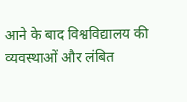आने के बाद विश्वविद्यालय की व्यवस्थाओं और लंबित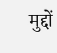मुद्दों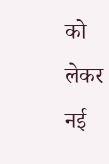को लेकर नई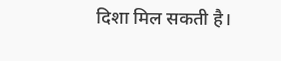दिशा मिल सकती है।